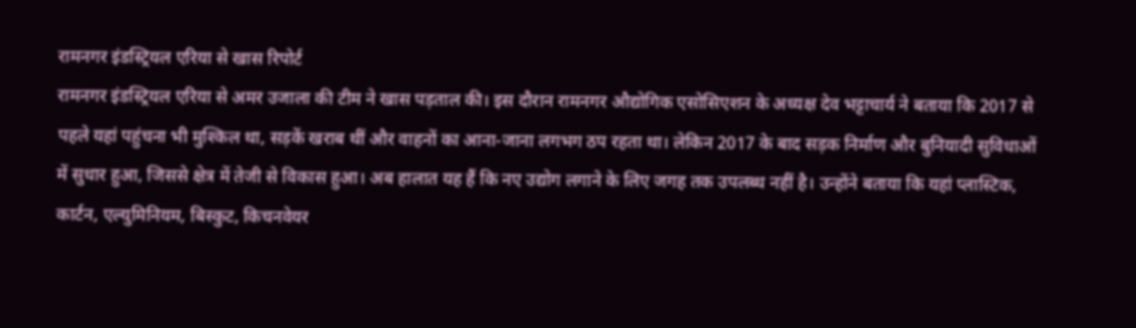रामनगर इंडस्ट्रियल एरिया से खास रिपोर्ट
रामनगर इंडस्ट्रियल एरिया से अमर उजाला की टीम ने खास पड़ताल की। इस दौरान रामनगर औद्योगिक एसोसिएशन के अध्यक्ष देव भट्टाचार्य ने बताया कि 2017 से पहले यहां पहुंचना भी मुश्किल था, सड़कें खराब थीं और वाहनों का आना-जाना लगभग ठप रहता था। लेकिन 2017 के बाद सड़क निर्माण और बुनियादी सुविधाओं में सुधार हुआ, जिससे क्षेत्र में तेजी से विकास हुआ। अब हालात यह हैं कि नए उद्योग लगाने के लिए जगह तक उपलब्ध नहीं है। उन्होंने बताया कि यहां प्लास्टिक, कार्टन, एल्युमिनियम, बिस्कुट, किचनवेयर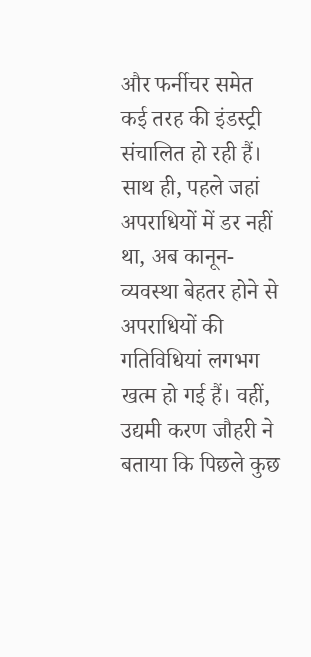और फर्नीचर समेत कई तरह की इंडस्ट्री संचालित हो रही हैं। साथ ही, पहले जहां अपराधियों में डर नहीं था, अब कानून-व्यवस्था बेहतर होने से अपराधियों की गतिविधियां लगभग खत्म हो गई हैं। वहीं, उद्यमी करण जौहरी ने बताया कि पिछले कुछ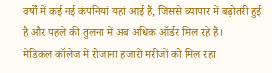वर्षों में कई नई कंपनियां यहां आई हैं, जिससे व्यापार में बढ़ोतरी हुई है और पहले की तुलना में अब अधिक ऑर्डर मिल रहे हैं।
मेडिकल कॉलेज में रोजाना हजारों मरीजों को मिल रहा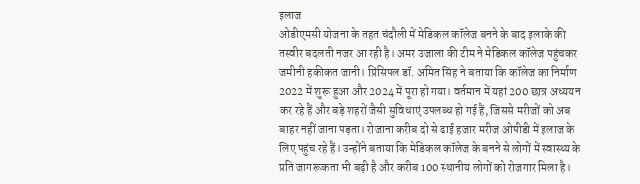इलाज
ओडीएमसी योजना के तहत चंदौली में मेडिकल कॉलेज बनने के बाद इलाके की तस्वीर बदलती नजर आ रही है। अमर उजाला की टीम ने मेडिकल कॉलेज पहुंचकर जमीनी हकीकत जानी। प्रिंसिपल डॉ. अमित सिंह ने बताया कि कॉलेज का निर्माण 2022 में शुरू हुआ और 2024 में पूरा हो गया। वर्तमान में यहां 200 छात्र अध्ययन कर रहे हैं और बड़े शहरों जैसी सुविधाएं उपलब्ध हो गई हैं, जिससे मरीजों को अब बाहर नहीं जाना पड़ता। रोजाना करीब दो से ढाई हजार मरीज ओपीडी में इलाज के लिए पहुंच रहे हैं। उन्होंने बताया कि मेडिकल कॉलेज के बनने से लोगों में स्वास्थ्य के प्रति जागरूकता भी बढ़ी है और करीब 100 स्थानीय लोगों को रोजगार मिला है।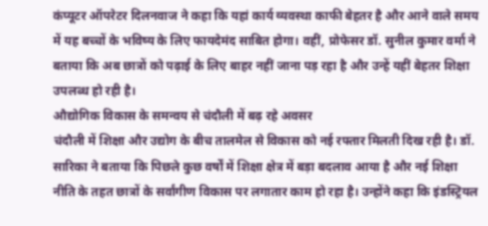कंप्यूटर ऑपरेटर दिलनवाज ने कहा कि यहां कार्य व्यवस्था काफी बेहतर है और आने वाले समय में यह बच्चों के भविष्य के लिए फायदेमंद साबित होगा। वहीं, प्रोफेसर डॉ. सुनील कुमार वर्मा ने बताया कि अब छात्रों को पढ़ाई के लिए बाहर नहीं जाना पड़ रहा है और उन्हें यहीं बेहतर शिक्षा उपलब्ध हो रही है।
औद्योगिक विकास के समन्वय से चंदौली में बढ़ रहे अवसर
चंदौली में शिक्षा और उद्योग के बीच तालमेल से विकास को नई रफ्तार मिलती दिख रही है। डॉ. सारिका ने बताया कि पिछले कुछ वर्षों में शिक्षा क्षेत्र में बड़ा बदलाव आया है और नई शिक्षा नीति के तहत छात्रों के सर्वांगीण विकास पर लगातार काम हो रहा है। उन्होंने कहा कि इंडस्ट्रियल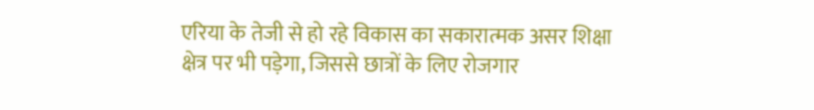एरिया के तेजी से हो रहे विकास का सकारात्मक असर शिक्षा क्षेत्र पर भी पड़ेगा, जिससे छात्रों के लिए रोजगार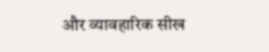और व्यावहारिक सीख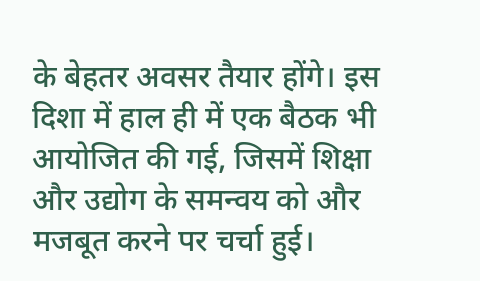के बेहतर अवसर तैयार होंगे। इस दिशा में हाल ही में एक बैठक भी आयोजित की गई, जिसमें शिक्षा और उद्योग के समन्वय को और मजबूत करने पर चर्चा हुई।